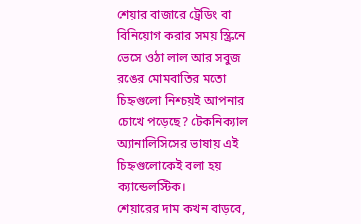শেয়ার বাজারে ট্রেডিং বা বিনিয়োগ করার সময় স্ক্রিনে ভেসে ওঠা লাল আর সবুজ রঙের মোমবাতির মতো চিহ্নগুলো নিশ্চয়ই আপনার চোখে পড়েছে? টেকনিক্যাল অ্যানালিসিসের ভাষায় এই চিহ্নগুলোকেই বলা হয় ক্যান্ডেলস্টিক।
শেয়ারের দাম কখন বাড়বে,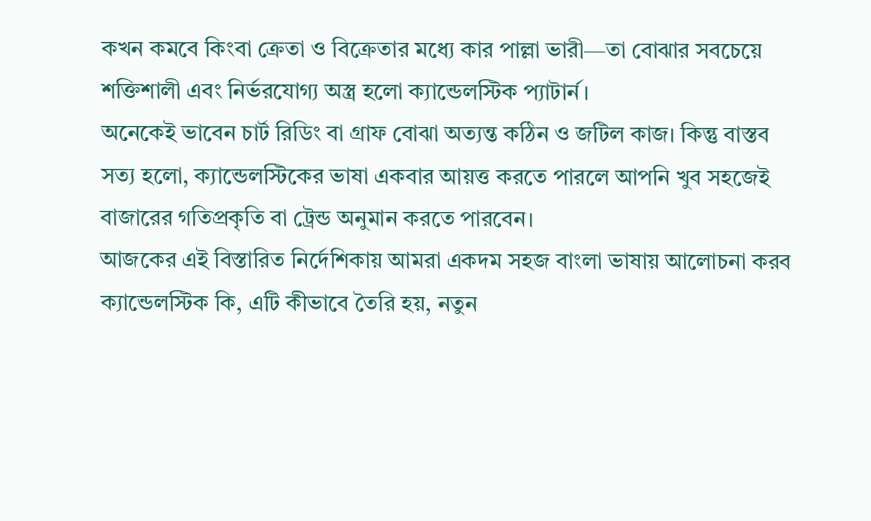কখন কমবে কিংবা ক্রেতা ও বিক্রেতার মধ্যে কার পাল্লা ভারী—তা বোঝার সবচেয়ে শক্তিশালী এবং নির্ভরযোগ্য অস্ত্র হলো ক্যান্ডেলস্টিক প্যাটার্ন।
অনেকেই ভাবেন চার্ট রিডিং বা গ্রাফ বোঝা অত্যন্ত কঠিন ও জটিল কাজ। কিন্তু বাস্তব সত্য হলো, ক্যান্ডেলস্টিকের ভাষা একবার আয়ত্ত করতে পারলে আপনি খুব সহজেই বাজারের গতিপ্রকৃতি বা ট্রেন্ড অনুমান করতে পারবেন।
আজকের এই বিস্তারিত নির্দেশিকায় আমরা একদম সহজ বাংলা ভাষায় আলোচনা করব ক্যান্ডেলস্টিক কি, এটি কীভাবে তৈরি হয়, নতুন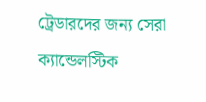ট্রেডারদের জন্য সেরা ক্যান্ডেলস্টিক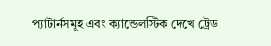প্যাটার্নসমূহ এবং ক্যান্ডেলস্টিক দেখে ট্রেড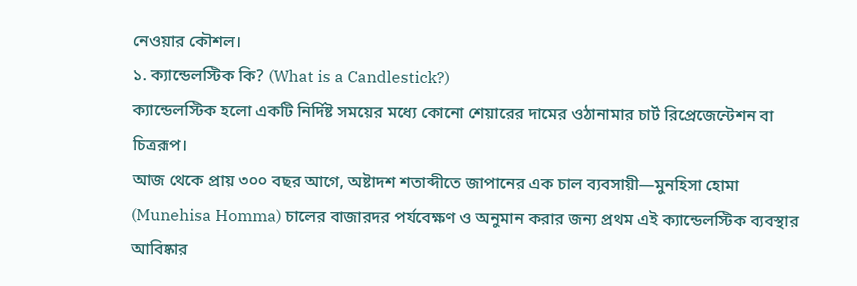নেওয়ার কৌশল।
১. ক্যান্ডেলস্টিক কি? (What is a Candlestick?)
ক্যান্ডেলস্টিক হলো একটি নির্দিষ্ট সময়ের মধ্যে কোনো শেয়ারের দামের ওঠানামার চার্ট রিপ্রেজেন্টেশন বা চিত্ররূপ।
আজ থেকে প্রায় ৩০০ বছর আগে, অষ্টাদশ শতাব্দীতে জাপানের এক চাল ব্যবসায়ী—মুনহিসা হোমা (Munehisa Homma) চালের বাজারদর পর্যবেক্ষণ ও অনুমান করার জন্য প্রথম এই ক্যান্ডেলস্টিক ব্যবস্থার আবিষ্কার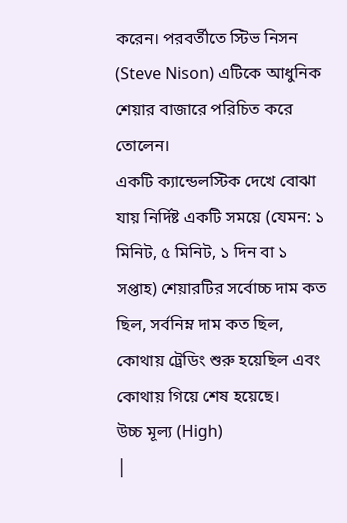করেন। পরবর্তীতে স্টিভ নিসন (Steve Nison) এটিকে আধুনিক শেয়ার বাজারে পরিচিত করে তোলেন।
একটি ক্যান্ডেলস্টিক দেখে বোঝা যায় নির্দিষ্ট একটি সময়ে (যেমন: ১ মিনিট, ৫ মিনিট, ১ দিন বা ১ সপ্তাহ) শেয়ারটির সর্বোচ্চ দাম কত ছিল, সর্বনিম্ন দাম কত ছিল, কোথায় ট্রেডিং শুরু হয়েছিল এবং কোথায় গিয়ে শেষ হয়েছে।
উচ্চ মূল্য (High)
│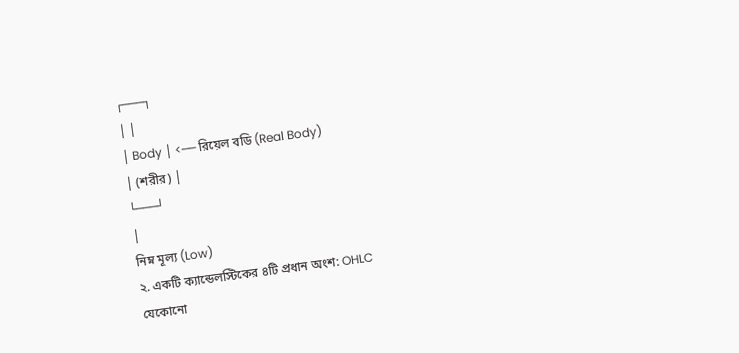┌───┐
│ │
│ Body │ <── রিয়েল বডি (Real Body)
│ (শরীর) │
└───┘
│
নিম্ন মূল্য (Low)
২. একটি ক্যান্ডেলস্টিকের ৪টি প্রধান অংশ: OHLC
যেকোনো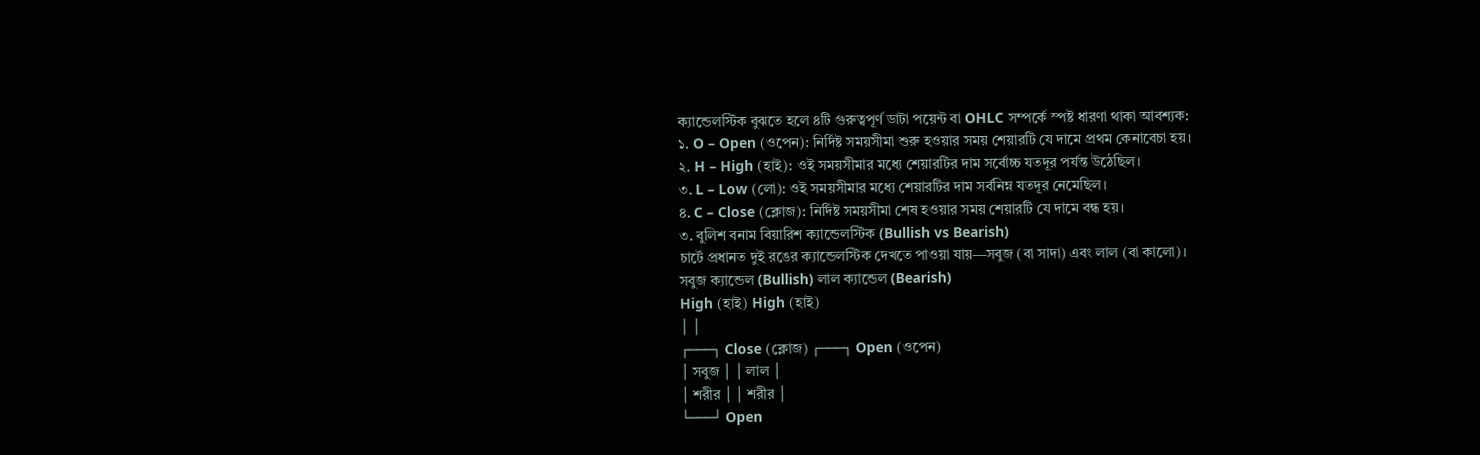ক্যান্ডেলস্টিক বুঝতে হলে ৪টি গুরুত্বপূর্ণ ডাটা পয়েন্ট বা OHLC সম্পর্কে স্পষ্ট ধারণা থাকা আবশ্যক:
১. O – Open (ওপেন): নির্দিষ্ট সময়সীমা শুরু হওয়ার সময় শেয়ারটি যে দামে প্রথম কেনাবেচা হয়।
২. H – High (হাই): ওই সময়সীমার মধ্যে শেয়ারটির দাম সর্বোচ্চ যতদূর পর্যন্ত উঠেছিল।
৩. L – Low (লো): ওই সময়সীমার মধ্যে শেয়ারটির দাম সর্বনিম্ন যতদূর নেমেছিল।
৪. C – Close (ক্লোজ): নির্দিষ্ট সময়সীমা শেষ হওয়ার সময় শেয়ারটি যে দামে বন্ধ হয়।
৩. বুলিশ বনাম বিয়ারিশ ক্যান্ডেলস্টিক (Bullish vs Bearish)
চার্টে প্রধানত দুই রঙের ক্যান্ডেলস্টিক দেখতে পাওয়া যায়—সবুজ (বা সাদা) এবং লাল (বা কালো)।
সবুজ ক্যান্ডেল (Bullish) লাল ক্যান্ডেল (Bearish)
High (হাই) High (হাই)
│ │
┌───┐ Close (ক্লোজ) ┌───┐ Open (ওপেন)
│ সবুজ │ │ লাল │
│ শরীর │ │ শরীর │
└───┘ Open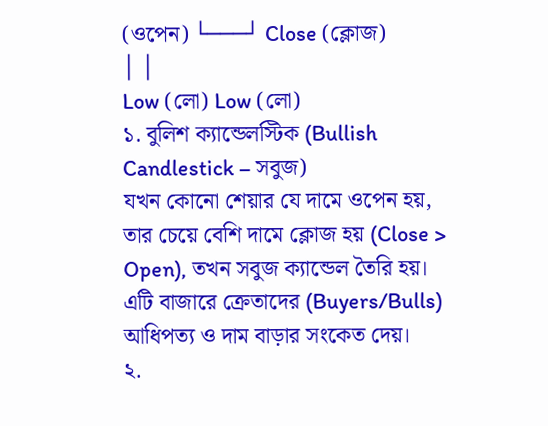(ওপেন) └───┘ Close (ক্লোজ)
│ │
Low (লো) Low (লো)
১. বুলিশ ক্যান্ডেলস্টিক (Bullish Candlestick – সবুজ)
যখন কোনো শেয়ার যে দামে ওপেন হয়, তার চেয়ে বেশি দামে ক্লোজ হয় (Close > Open), তখন সবুজ ক্যান্ডেল তৈরি হয়। এটি বাজারে ক্রেতাদের (Buyers/Bulls) আধিপত্য ও দাম বাড়ার সংকেত দেয়।
২.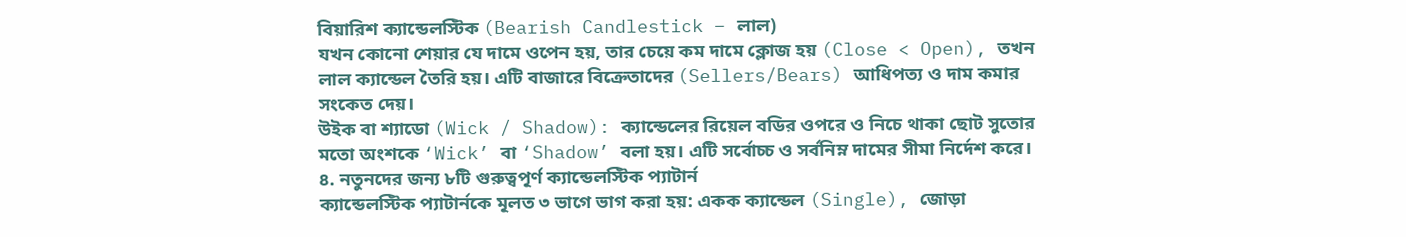বিয়ারিশ ক্যান্ডেলস্টিক (Bearish Candlestick – লাল)
যখন কোনো শেয়ার যে দামে ওপেন হয়, তার চেয়ে কম দামে ক্লোজ হয় (Close < Open), তখন লাল ক্যান্ডেল তৈরি হয়। এটি বাজারে বিক্রেতাদের (Sellers/Bears) আধিপত্য ও দাম কমার সংকেত দেয়।
উইক বা শ্যাডো (Wick / Shadow): ক্যান্ডেলের রিয়েল বডির ওপরে ও নিচে থাকা ছোট সুতোর মতো অংশকে ‘Wick’ বা ‘Shadow’ বলা হয়। এটি সর্বোচ্চ ও সর্বনিম্ন দামের সীমা নির্দেশ করে।
৪. নতুনদের জন্য ৮টি গুরুত্বপূর্ণ ক্যান্ডেলস্টিক প্যাটার্ন
ক্যান্ডেলস্টিক প্যাটার্নকে মূলত ৩ ভাগে ভাগ করা হয়: একক ক্যান্ডেল (Single), জোড়া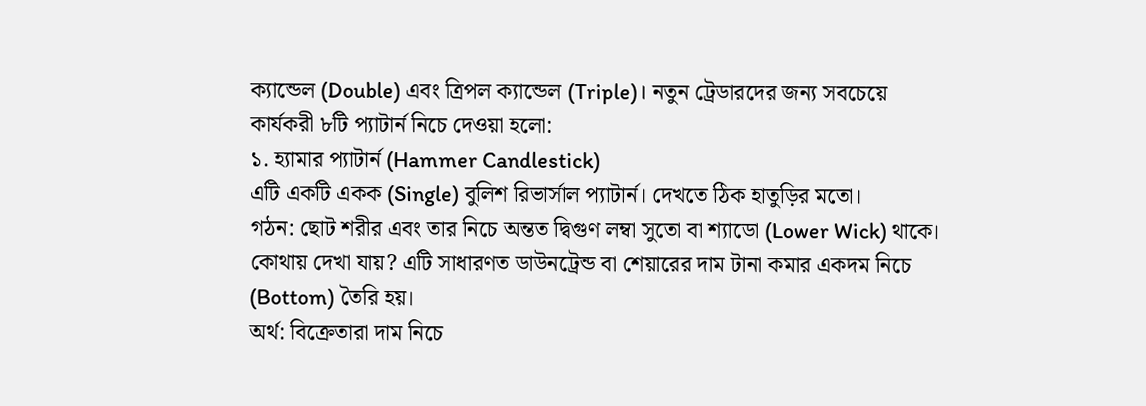ক্যান্ডেল (Double) এবং ত্রিপল ক্যান্ডেল (Triple)। নতুন ট্রেডারদের জন্য সবচেয়ে কার্যকরী ৮টি প্যাটার্ন নিচে দেওয়া হলো:
১. হ্যামার প্যাটার্ন (Hammer Candlestick)
এটি একটি একক (Single) বুলিশ রিভার্সাল প্যাটার্ন। দেখতে ঠিক হাতুড়ির মতো।
গঠন: ছোট শরীর এবং তার নিচে অন্তত দ্বিগুণ লম্বা সুতো বা শ্যাডো (Lower Wick) থাকে।
কোথায় দেখা যায়? এটি সাধারণত ডাউনট্রেন্ড বা শেয়ারের দাম টানা কমার একদম নিচে (Bottom) তৈরি হয়।
অর্থ: বিক্রেতারা দাম নিচে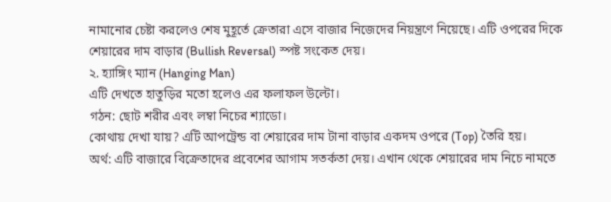নামানোর চেষ্টা করলেও শেষ মুহূর্তে ক্রেতারা এসে বাজার নিজেদের নিয়ন্ত্রণে নিয়েছে। এটি ওপরের দিকে শেয়ারের দাম বাড়ার (Bullish Reversal) স্পষ্ট সংকেত দেয়।
২. হ্যাঙ্গিং ম্যান (Hanging Man)
এটি দেখতে হাতুড়ির মতো হলেও এর ফলাফল উল্টো।
গঠন: ছোট শরীর এবং লম্বা নিচের শ্যাডো।
কোথায় দেখা যায়? এটি আপট্রেন্ড বা শেয়ারের দাম টানা বাড়ার একদম ওপরে (Top) তৈরি হয়।
অর্থ: এটি বাজারে বিক্রেতাদের প্রবেশের আগাম সতর্কতা দেয়। এখান থেকে শেয়ারের দাম নিচে নামতে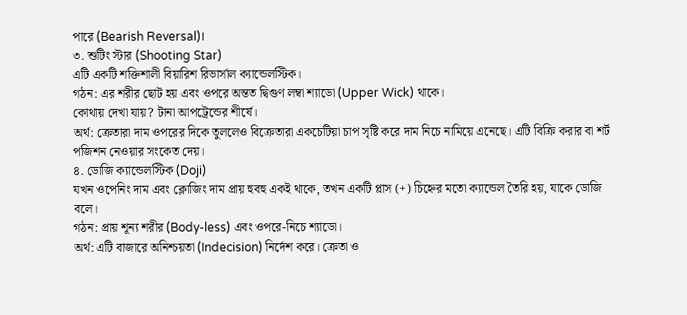পারে (Bearish Reversal)।
৩. শুটিং স্টার (Shooting Star)
এটি একটি শক্তিশালী বিয়ারিশ রিভার্সাল ক্যান্ডেলস্টিক।
গঠন: এর শরীর ছোট হয় এবং ওপরে অন্তত দ্বিগুণ লম্বা শ্যাডো (Upper Wick) থাকে।
কোথায় দেখা যায়? টানা আপট্রেন্ডের শীর্ষে।
অর্থ: ক্রেতারা দাম ওপরের দিকে তুললেও বিক্রেতারা একচেটিয়া চাপ সৃষ্টি করে দাম নিচে নামিয়ে এনেছে। এটি বিক্রি করার বা শর্ট পজিশন নেওয়ার সংকেত দেয়।
৪. ডোজি ক্যান্ডেলস্টিক (Doji)
যখন ওপেনিং দাম এবং ক্লোজিং দাম প্রায় হুবহু একই থাকে, তখন একটি প্লাস (+) চিহ্নের মতো ক্যান্ডেল তৈরি হয়, যাকে ডোজি বলে।
গঠন: প্রায় শূন্য শরীর (Body-less) এবং ওপরে-নিচে শ্যাডো।
অর্থ: এটি বাজারে অনিশ্চয়তা (Indecision) নির্দেশ করে। ক্রেতা ও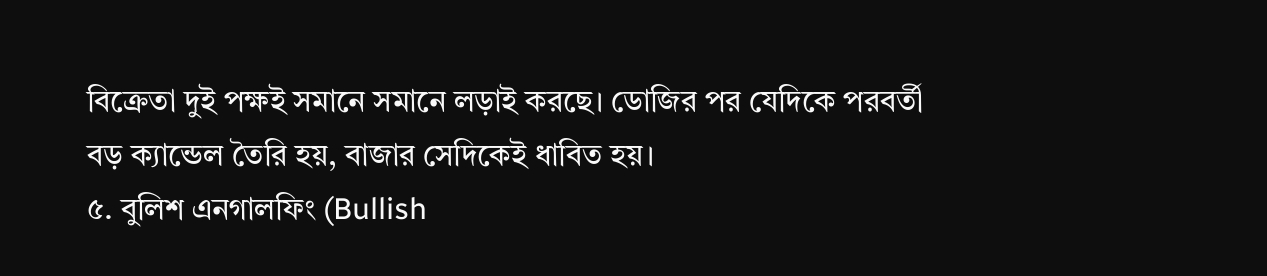বিক্রেতা দুই পক্ষই সমানে সমানে লড়াই করছে। ডোজির পর যেদিকে পরবর্তী বড় ক্যান্ডেল তৈরি হয়, বাজার সেদিকেই ধাবিত হয়।
৫. বুলিশ এনগালফিং (Bullish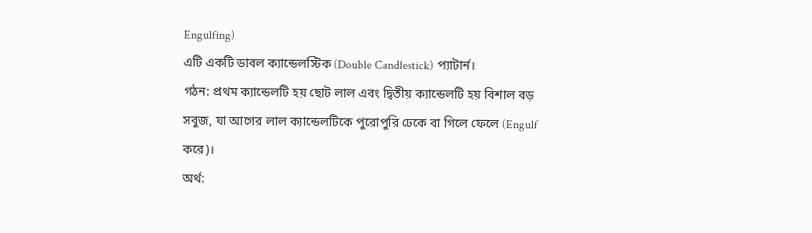Engulfing)
এটি একটি ডাবল ক্যান্ডেলস্টিক (Double Candlestick) প্যাটার্ন।
গঠন: প্রথম ক্যান্ডেলটি হয় ছোট লাল এবং দ্বিতীয় ক্যান্ডেলটি হয় বিশাল বড় সবুজ, যা আগের লাল ক্যান্ডেলটিকে পুরোপুরি ঢেকে বা গিলে ফেলে (Engulf করে)।
অর্থ: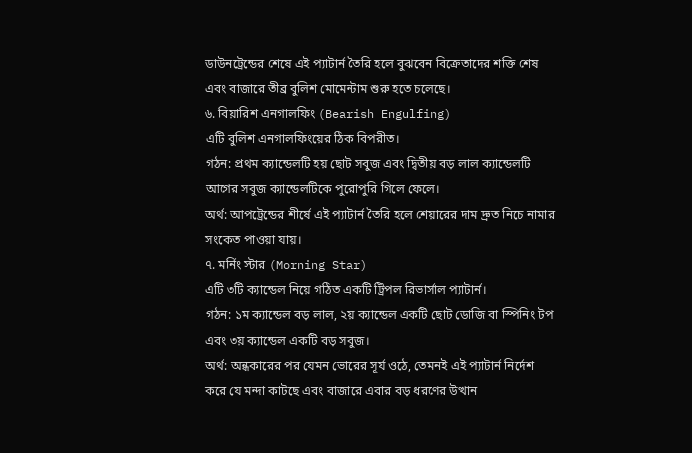ডাউনট্রেন্ডের শেষে এই প্যাটার্ন তৈরি হলে বুঝবেন বিক্রেতাদের শক্তি শেষ এবং বাজারে তীব্র বুলিশ মোমেন্টাম শুরু হতে চলেছে।
৬. বিয়ারিশ এনগালফিং (Bearish Engulfing)
এটি বুলিশ এনগালফিংয়ের ঠিক বিপরীত।
গঠন: প্রথম ক্যান্ডেলটি হয় ছোট সবুজ এবং দ্বিতীয় বড় লাল ক্যান্ডেলটি আগের সবুজ ক্যান্ডেলটিকে পুরোপুরি গিলে ফেলে।
অর্থ: আপট্রেন্ডের শীর্ষে এই প্যাটার্ন তৈরি হলে শেয়ারের দাম দ্রুত নিচে নামার সংকেত পাওয়া যায়।
৭. মর্নিং স্টার (Morning Star)
এটি ৩টি ক্যান্ডেল নিয়ে গঠিত একটি ট্রিপল রিভার্সাল প্যাটার্ন।
গঠন: ১ম ক্যান্ডেল বড় লাল, ২য় ক্যান্ডেল একটি ছোট ডোজি বা স্পিনিং টপ এবং ৩য় ক্যান্ডেল একটি বড় সবুজ।
অর্থ: অন্ধকারের পর যেমন ভোরের সূর্য ওঠে, তেমনই এই প্যাটার্ন নির্দেশ করে যে মন্দা কাটছে এবং বাজারে এবার বড় ধরণের উত্থান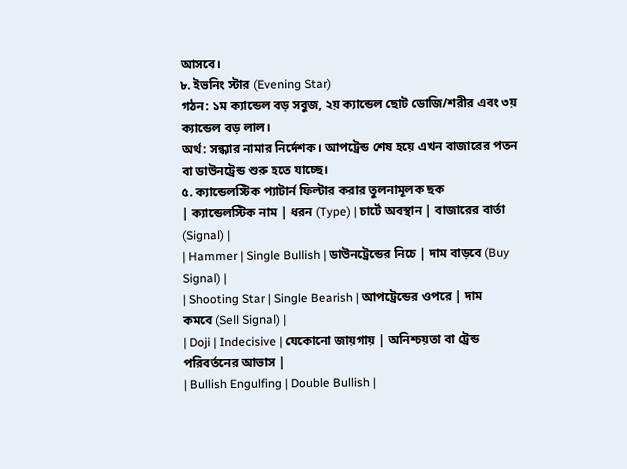আসবে।
৮. ইভনিং স্টার (Evening Star)
গঠন: ১ম ক্যান্ডেল বড় সবুজ, ২য় ক্যান্ডেল ছোট ডোজি/শরীর এবং ৩য় ক্যান্ডেল বড় লাল।
অর্থ: সন্ধ্যার নামার নির্দেশক। আপট্রেন্ড শেষ হয়ে এখন বাজারের পতন বা ডাউনট্রেন্ড শুরু হতে যাচ্ছে।
৫. ক্যান্ডেলস্টিক প্যাটার্ন ফিল্টার করার তুলনামূলক ছক
| ক্যান্ডেলস্টিক নাম | ধরন (Type) | চার্টে অবস্থান | বাজারের বার্তা (Signal) |
| Hammer | Single Bullish | ডাউনট্রেন্ডের নিচে | দাম বাড়বে (Buy Signal) |
| Shooting Star | Single Bearish | আপট্রেন্ডের ওপরে | দাম কমবে (Sell Signal) |
| Doji | Indecisive | যেকোনো জায়গায় | অনিশ্চয়তা বা ট্রেন্ড পরিবর্তনের আভাস |
| Bullish Engulfing | Double Bullish |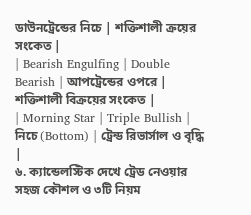ডাউনট্রেন্ডের নিচে | শক্তিশালী ক্রয়ের সংকেত |
| Bearish Engulfing | Double Bearish | আপট্রেন্ডের ওপরে | শক্তিশালী বিক্রয়ের সংকেত |
| Morning Star | Triple Bullish | নিচে (Bottom) | ট্রেন্ড রিভার্সাল ও বৃদ্ধি |
৬. ক্যান্ডেলস্টিক দেখে ট্রেড নেওয়ার সহজ কৌশল ও ৩টি নিয়ম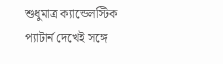শুধুমাত্র ক্যান্ডেলস্টিক প্যাটার্ন দেখেই সঙ্গে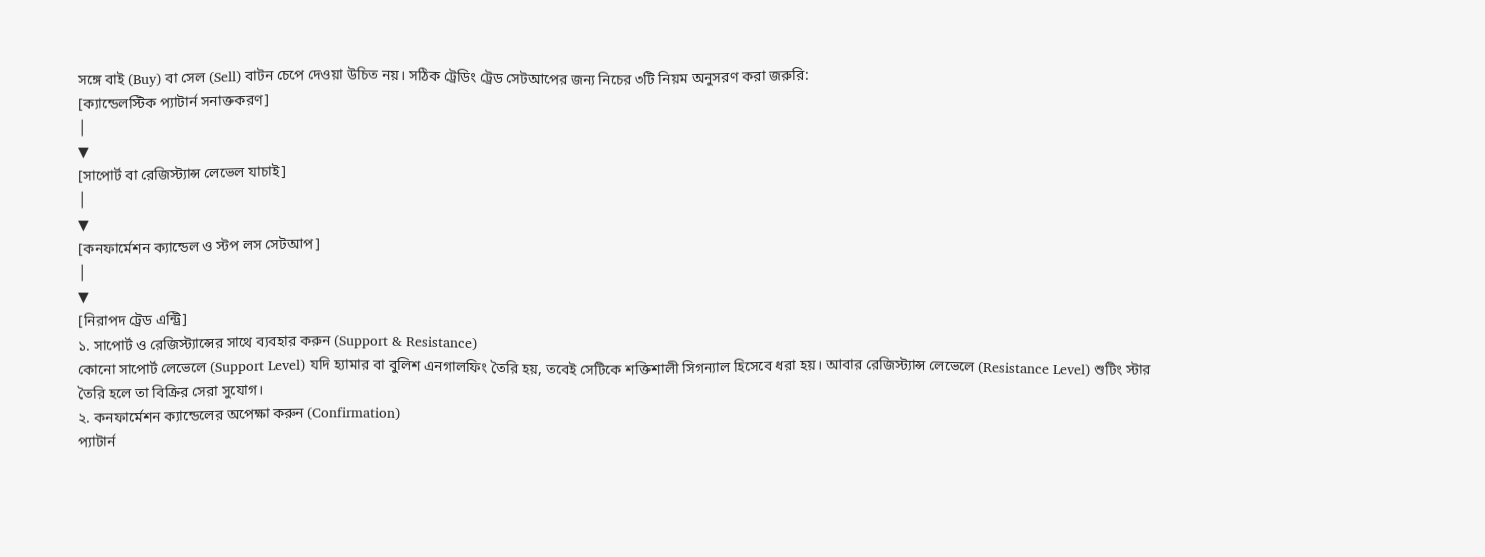সঙ্গে বাই (Buy) বা সেল (Sell) বাটন চেপে দেওয়া উচিত নয়। সঠিক ট্রেডিং ট্রেড সেটআপের জন্য নিচের ৩টি নিয়ম অনুসরণ করা জরুরি:
[ক্যান্ডেলস্টিক প্যাটার্ন সনাক্তকরণ]
│
▼
[সাপোর্ট বা রেজিস্ট্যান্স লেভেল যাচাই]
│
▼
[কনফার্মেশন ক্যান্ডেল ও স্টপ লস সেটআপ]
│
▼
[নিরাপদ ট্রেড এন্ট্রি]
১. সাপোর্ট ও রেজিস্ট্যান্সের সাথে ব্যবহার করুন (Support & Resistance)
কোনো সাপোর্ট লেভেলে (Support Level) যদি হ্যামার বা বুলিশ এনগালফিং তৈরি হয়, তবেই সেটিকে শক্তিশালী সিগন্যাল হিসেবে ধরা হয়। আবার রেজিস্ট্যান্স লেভেলে (Resistance Level) শুটিং স্টার তৈরি হলে তা বিক্রির সেরা সুযোগ।
২. কনফার্মেশন ক্যান্ডেলের অপেক্ষা করুন (Confirmation)
প্যাটার্ন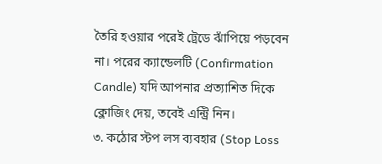তৈরি হওয়ার পরেই ট্রেডে ঝাঁপিয়ে পড়বেন না। পরের ক্যান্ডেলটি (Confirmation Candle) যদি আপনার প্রত্যাশিত দিকে ক্লোজিং দেয়, তবেই এন্ট্রি নিন।
৩. কঠোর স্টপ লস ব্যবহার (Stop Loss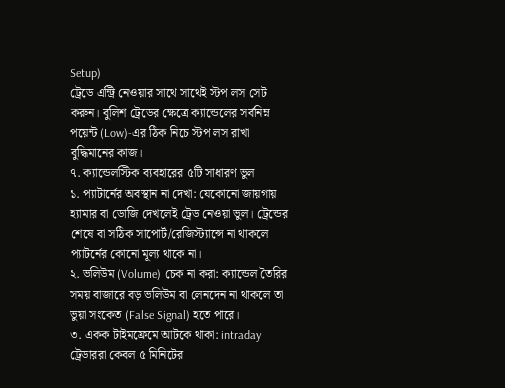Setup)
ট্রেডে এন্ট্রি নেওয়ার সাথে সাথেই স্টপ লস সেট করুন। বুলিশ ট্রেডের ক্ষেত্রে ক্যান্ডেলের সর্বনিম্ন পয়েন্ট (Low)-এর ঠিক নিচে স্টপ লস রাখা বুদ্ধিমানের কাজ।
৭. ক্যান্ডেলস্টিক ব্যবহারের ৫টি সাধারণ ভুল
১. প্যাটার্নের অবস্থান না দেখা: যেকোনো জায়গায় হ্যামার বা ডোজি দেখলেই ট্রেড নেওয়া ভুল। ট্রেন্ডের শেষে বা সঠিক সাপোর্ট/রেজিস্ট্যান্সে না থাকলে প্যাটর্নের কোনো মূল্য থাকে না।
২. ভলিউম (Volume) চেক না করা: ক্যান্ডেল তৈরির সময় বাজারে বড় ভলিউম বা লেনদেন না থাকলে তা ভুয়া সংকেত (False Signal) হতে পারে।
৩. একক টাইমফ্রেমে আটকে থাকা: intraday ট্রেডাররা কেবল ৫ মিনিটের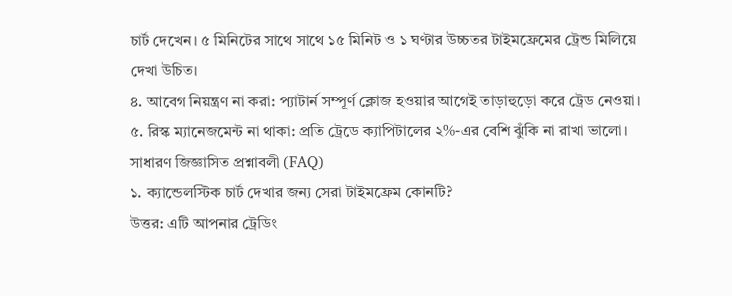চার্ট দেখেন। ৫ মিনিটের সাথে সাথে ১৫ মিনিট ও ১ ঘণ্টার উচ্চতর টাইমফ্রেমের ট্রেন্ড মিলিয়ে দেখা উচিত।
৪. আবেগ নিয়ন্ত্রণ না করা: প্যাটার্ন সম্পূর্ণ ক্লোজ হওয়ার আগেই তাড়াহুড়ো করে ট্রেড নেওয়া।
৫. রিস্ক ম্যানেজমেন্ট না থাকা: প্রতি ট্রেডে ক্যাপিটালের ২%-এর বেশি ঝুঁকি না রাখা ভালো।
সাধারণ জিজ্ঞাসিত প্রশ্নাবলী (FAQ)
১. ক্যান্ডেলস্টিক চার্ট দেখার জন্য সেরা টাইমফ্রেম কোনটি?
উত্তর: এটি আপনার ট্রেডিং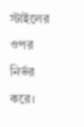স্টাইলের ওপর নির্ভর করে।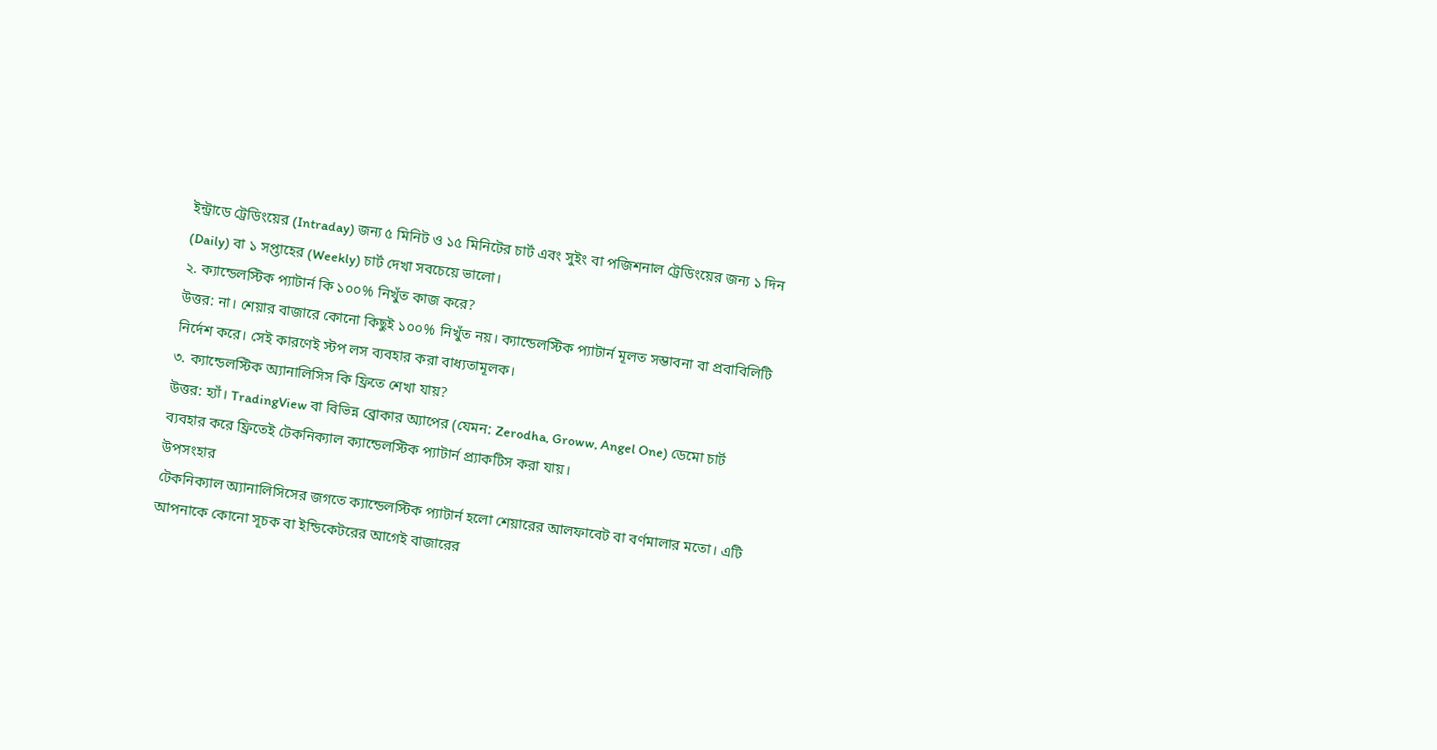ইন্ট্রাডে ট্রেডিংয়ের (Intraday) জন্য ৫ মিনিট ও ১৫ মিনিটের চার্ট এবং সুইং বা পজিশনাল ট্রেডিংয়ের জন্য ১ দিন (Daily) বা ১ সপ্তাহের (Weekly) চার্ট দেখা সবচেয়ে ভালো।
২. ক্যান্ডেলস্টিক প্যাটার্ন কি ১০০% নিখুঁত কাজ করে?
উত্তর: না। শেয়ার বাজারে কোনো কিছুই ১০০% নিখুঁত নয়। ক্যান্ডেলস্টিক প্যাটার্ন মূলত সম্ভাবনা বা প্রবাবিলিটি নির্দেশ করে। সেই কারণেই স্টপ লস ব্যবহার করা বাধ্যতামূলক।
৩. ক্যান্ডেলস্টিক অ্যানালিসিস কি ফ্রিতে শেখা যায়?
উত্তর: হ্যাঁ। TradingView বা বিভিন্ন ব্রোকার অ্যাপের (যেমন: Zerodha, Groww, Angel One) ডেমো চার্ট ব্যবহার করে ফ্রিতেই টেকনিক্যাল ক্যান্ডেলস্টিক প্যাটার্ন প্র্যাকটিস করা যায়।
উপসংহার
টেকনিক্যাল অ্যানালিসিসের জগতে ক্যান্ডেলস্টিক প্যাটার্ন হলো শেয়ারের আলফাবেট বা বর্ণমালার মতো। এটি আপনাকে কোনো সূচক বা ইন্ডিকেটরের আগেই বাজারের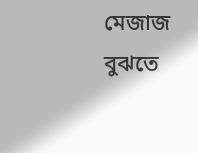মেজাজ বুঝতে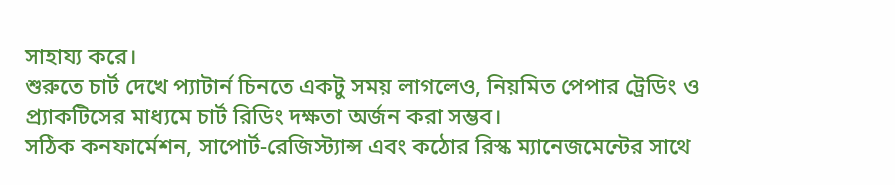সাহায্য করে।
শুরুতে চার্ট দেখে প্যাটার্ন চিনতে একটু সময় লাগলেও, নিয়মিত পেপার ট্রেডিং ও প্র্যাকটিসের মাধ্যমে চার্ট রিডিং দক্ষতা অর্জন করা সম্ভব।
সঠিক কনফার্মেশন, সাপোর্ট-রেজিস্ট্যান্স এবং কঠোর রিস্ক ম্যানেজমেন্টের সাথে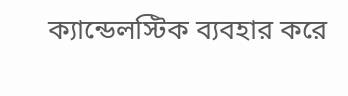ক্যান্ডেলস্টিক ব্যবহার করে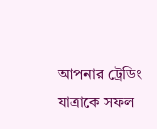আপনার ট্রেডিং যাত্রাকে সফল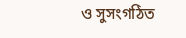ও সুসংগঠিত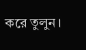করে তুলুন।